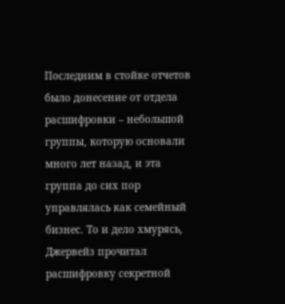Последним в стойке отчетов было донесение от отдела расшифровки – небольшой группы, которую основали много лет назад, и эта группа до сих пор управлялась как семейный бизнес. То и дело хмурясь, Джервейз прочитал расшифровку секретной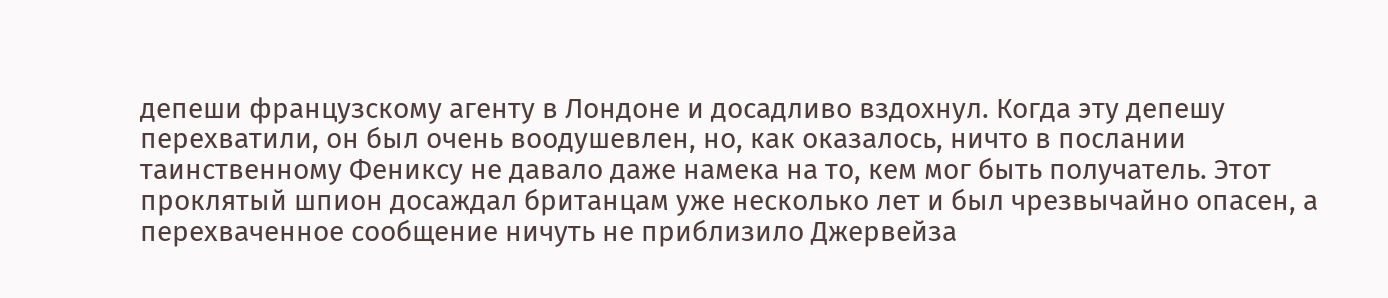депеши французскому агенту в Лондоне и досадливо вздохнул. Когда эту депешу перехватили, он был очень воодушевлен, но, как оказалось, ничто в послании таинственному Фениксу не давало даже намека на то, кем мог быть получатель. Этот проклятый шпион досаждал британцам уже несколько лет и был чрезвычайно опасен, а перехваченное сообщение ничуть не приблизило Джервейза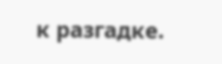к разгадке.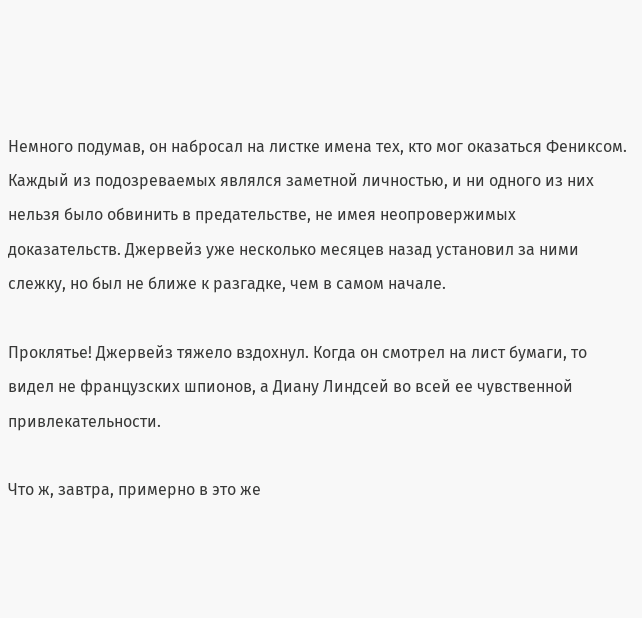Немного подумав, он набросал на листке имена тех, кто мог оказаться Фениксом. Каждый из подозреваемых являлся заметной личностью, и ни одного из них нельзя было обвинить в предательстве, не имея неопровержимых доказательств. Джервейз уже несколько месяцев назад установил за ними слежку, но был не ближе к разгадке, чем в самом начале.

Проклятье! Джервейз тяжело вздохнул. Когда он смотрел на лист бумаги, то видел не французских шпионов, а Диану Линдсей во всей ее чувственной привлекательности.

Что ж, завтра, примерно в это же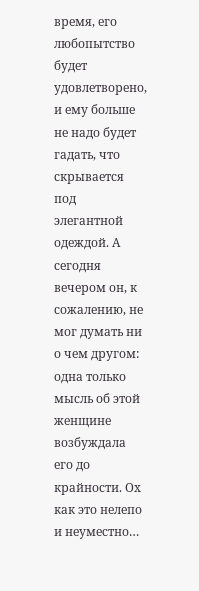время, его любопытство будет удовлетворено, и ему больше не надо будет гадать, что скрывается под элегантной одеждой. А сегодня вечером он, к сожалению, не мог думать ни о чем другом: одна только мысль об этой женщине возбуждала его до крайности. Ох как это нелепо и неуместно…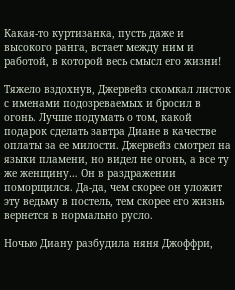Какая-то куртизанка, пусть даже и высокого ранга, встает между ним и работой, в которой весь смысл его жизни!

Тяжело вздохнув, Джервейз скомкал листок с именами подозреваемых и бросил в огонь. Лучше подумать о том, какой подарок сделать завтра Диане в качестве оплаты за ее милости. Джервейз смотрел на языки пламени, но видел не огонь, а все ту же женщину… Он в раздражении поморщился. Да-да, чем скорее он уложит эту ведьму в постель, тем скорее его жизнь вернется в нормально русло.

Ночью Диану разбудила няня Джоффри,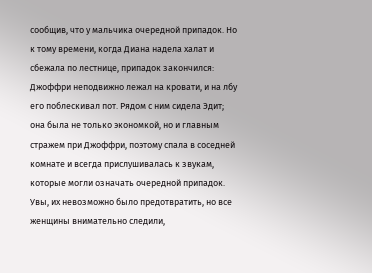сообщив, что у мальчика очередной припадок. Но к тому времени, когда Диана надела халат и сбежала по лестнице, припадок закончился: Джоффри неподвижно лежал на кровати, и на лбу его поблескивал пот. Рядом с ним сидела Эдит; она была не только экономкой, но и главным стражем при Джоффри, поэтому спала в соседней комнате и всегда прислушивалась к звукам, которые могли означать очередной припадок. Увы, их невозможно было предотвратить, но все женщины внимательно следили,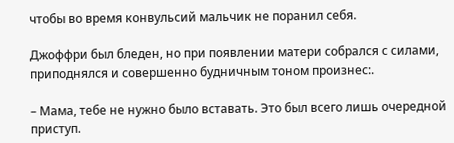чтобы во время конвульсий мальчик не поранил себя.

Джоффри был бледен, но при появлении матери собрался с силами, приподнялся и совершенно будничным тоном произнес:.

– Мама, тебе не нужно было вставать. Это был всего лишь очередной приступ.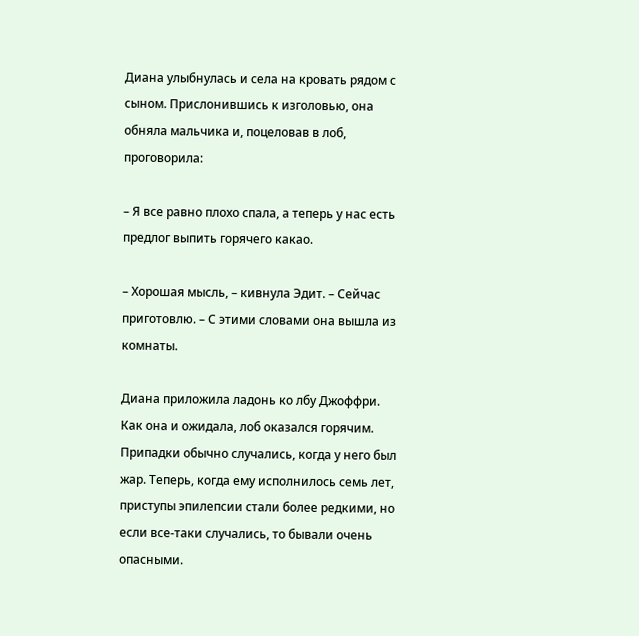Диана улыбнулась и села на кровать рядом с сыном. Прислонившись к изголовью, она обняла мальчика и, поцеловав в лоб, проговорила:

– Я все равно плохо спала, а теперь у нас есть предлог выпить горячего какао.

– Хорошая мысль, – кивнула Эдит. – Сейчас приготовлю. – С этими словами она вышла из комнаты.

Диана приложила ладонь ко лбу Джоффри. Как она и ожидала, лоб оказался горячим. Припадки обычно случались, когда у него был жар. Теперь, когда ему исполнилось семь лет, приступы эпилепсии стали более редкими, но если все-таки случались, то бывали очень опасными.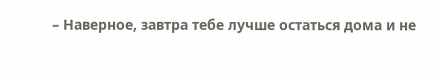– Наверное, завтра тебе лучше остаться дома и не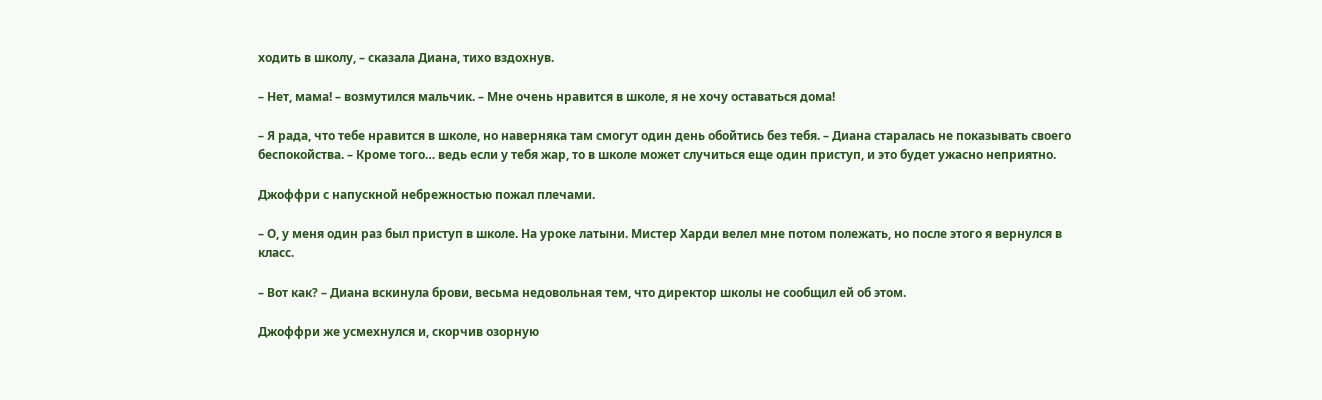ходить в школу, – сказала Диана, тихо вздохнув.

– Нет, мама! – возмутился мальчик. – Мне очень нравится в школе, я не хочу оставаться дома!

– Я рада, что тебе нравится в школе, но наверняка там смогут один день обойтись без тебя. – Диана старалась не показывать своего беспокойства. – Кроме того… ведь если у тебя жар, то в школе может случиться еще один приступ, и это будет ужасно неприятно.

Джоффри с напускной небрежностью пожал плечами.

– О, у меня один раз был приступ в школе. На уроке латыни. Мистер Харди велел мне потом полежать, но после этого я вернулся в класс.

– Вот как? – Диана вскинула брови, весьма недовольная тем, что директор школы не сообщил ей об этом.

Джоффри же усмехнулся и, скорчив озорную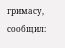гримасу, сообщил: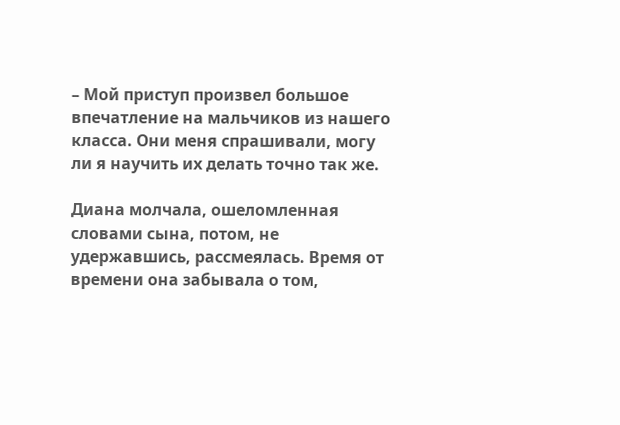– Мой приступ произвел большое впечатление на мальчиков из нашего класса. Они меня спрашивали, могу ли я научить их делать точно так же.

Диана молчала, ошеломленная словами сына, потом, не удержавшись, рассмеялась. Время от времени она забывала о том,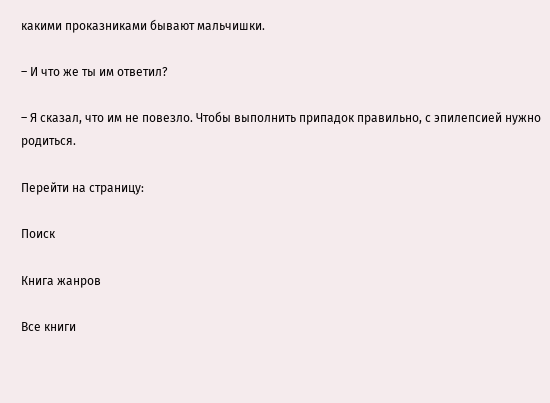какими проказниками бывают мальчишки.

– И что же ты им ответил?

– Я сказал, что им не повезло. Чтобы выполнить припадок правильно, с эпилепсией нужно родиться.

Перейти на страницу:

Поиск

Книга жанров

Все книги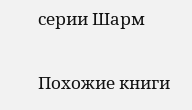серии Шарм

Похожие книги